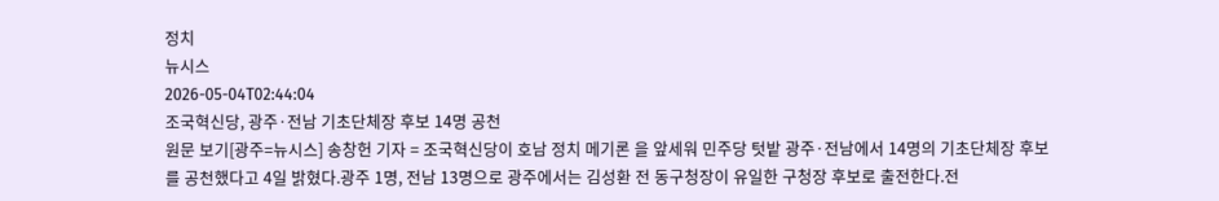정치
뉴시스
2026-05-04T02:44:04
조국혁신당, 광주·전남 기초단체장 후보 14명 공천
원문 보기[광주=뉴시스] 송창헌 기자 = 조국혁신당이 호남 정치 메기론 을 앞세워 민주당 텃밭 광주·전남에서 14명의 기초단체장 후보를 공천했다고 4일 밝혔다.광주 1명, 전남 13명으로 광주에서는 김성환 전 동구청장이 유일한 구청장 후보로 출전한다.전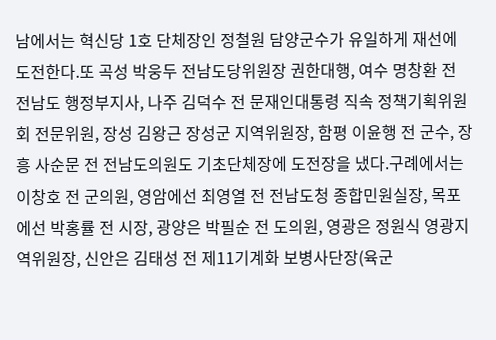남에서는 혁신당 1호 단체장인 정철원 담양군수가 유일하게 재선에 도전한다.또 곡성 박웅두 전남도당위원장 권한대행, 여수 명창환 전 전남도 행정부지사, 나주 김덕수 전 문재인대통령 직속 정책기획위원회 전문위원, 장성 김왕근 장성군 지역위원장, 함평 이윤행 전 군수, 장흥 사순문 전 전남도의원도 기초단체장에 도전장을 냈다.구례에서는 이창호 전 군의원, 영암에선 최영열 전 전남도청 종합민원실장, 목포에선 박홍률 전 시장, 광양은 박필순 전 도의원, 영광은 정원식 영광지역위원장, 신안은 김태성 전 제11기계화 보병사단장(육군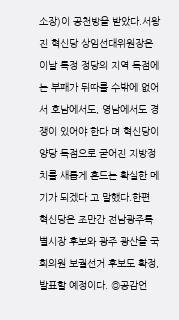소장)이 공천방을 받았다.서왕진 혁신당 상임선대위원장은 이날 특정 정당의 지역 독점에는 부패가 뒤따를 수밖에 없어서 호남에서도, 영남에서도 경쟁이 있어야 한다 며 혁신당이 양당 독점으로 굳어진 지방정치를 새롭게 흔드는 확실한 메기가 되겠다 고 말했다.한편 혁신당은 조만간 전남광주특별시장 후보와 광주 광산을 국회의원 보궐선거 후보도 확정, 발표할 예정이다. ◎공감언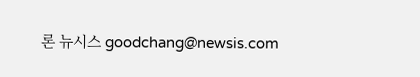론 뉴시스 goodchang@newsis.com